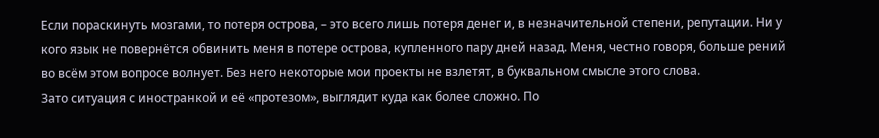Если пораскинуть мозгами, то потеря острова, – это всего лишь потеря денег и, в незначительной степени, репутации. Ни у кого язык не повернётся обвинить меня в потере острова, купленного пару дней назад. Меня, честно говоря, больше рений во всём этом вопросе волнует. Без него некоторые мои проекты не взлетят, в буквальном смысле этого слова.
Зато ситуация с иностранкой и её «протезом», выглядит куда как более сложно. По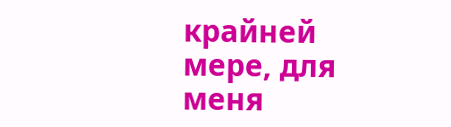крайней мере, для меня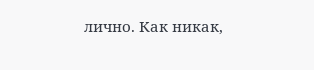лично. Как никак,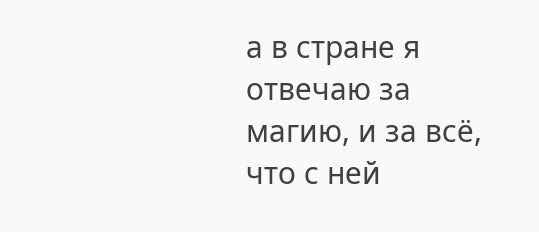а в стране я отвечаю за магию, и за всё, что с ней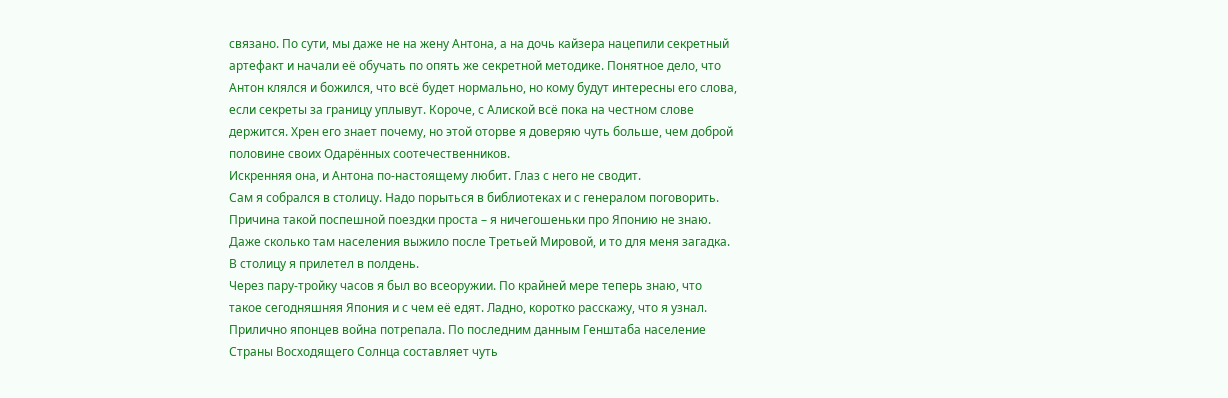связано. По сути, мы даже не на жену Антона, а на дочь кайзера нацепили секретный артефакт и начали её обучать по опять же секретной методике. Понятное дело, что Антон клялся и божился, что всё будет нормально, но кому будут интересны его слова, если секреты за границу уплывут. Короче, с Алиской всё пока на честном слове держится. Хрен его знает почему, но этой оторве я доверяю чуть больше, чем доброй половине своих Одарённых соотечественников.
Искренняя она, и Антона по-настоящему любит. Глаз с него не сводит.
Сам я собрался в столицу. Надо порыться в библиотеках и с генералом поговорить. Причина такой поспешной поездки проста – я ничегошеньки про Японию не знаю. Даже сколько там населения выжило после Третьей Мировой, и то для меня загадка.
В столицу я прилетел в полдень.
Через пару-тройку часов я был во всеоружии. По крайней мере теперь знаю, что такое сегодняшняя Япония и с чем её едят. Ладно, коротко расскажу, что я узнал.
Прилично японцев война потрепала. По последним данным Генштаба население Страны Восходящего Солнца составляет чуть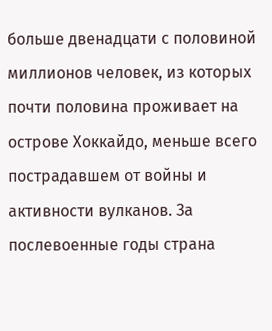больше двенадцати с половиной миллионов человек, из которых почти половина проживает на острове Хоккайдо, меньше всего пострадавшем от войны и активности вулканов. За послевоенные годы страна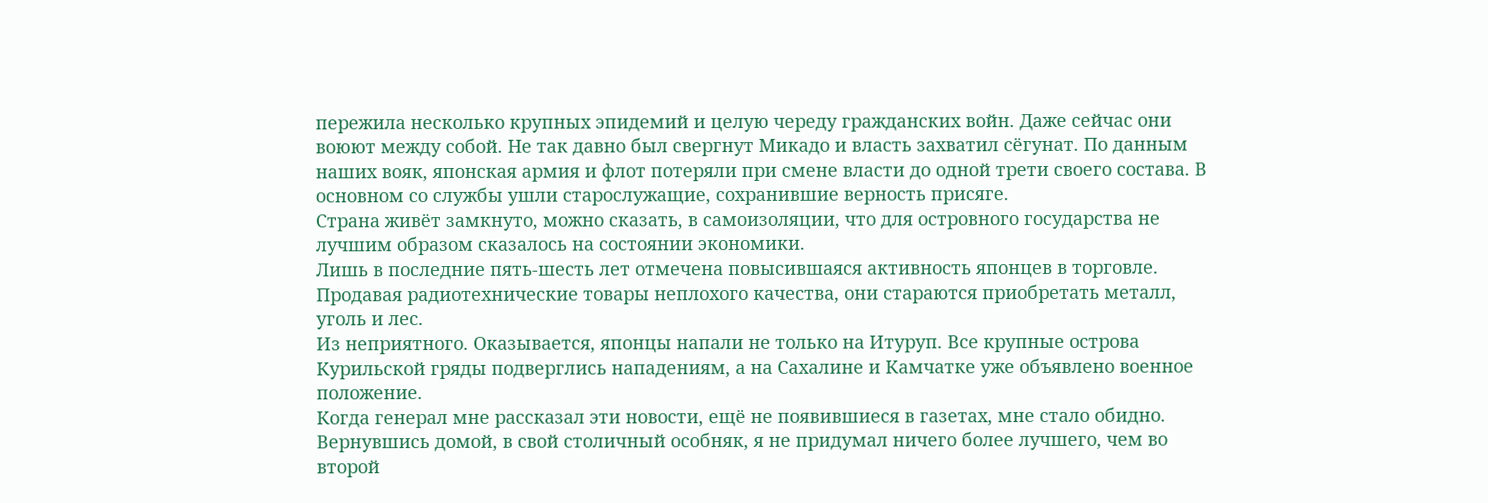пережила несколько крупных эпидемий и целую череду гражданских войн. Даже сейчас они воюют между собой. Не так давно был свергнут Микадо и власть захватил сёгунат. По данным наших вояк, японская армия и флот потеряли при смене власти до одной трети своего состава. В основном со службы ушли старослужащие, сохранившие верность присяге.
Страна живёт замкнуто, можно сказать, в самоизоляции, что для островного государства не лучшим образом сказалось на состоянии экономики.
Лишь в последние пять-шесть лет отмечена повысившаяся активность японцев в торговле. Продавая радиотехнические товары неплохого качества, они стараются приобретать металл, уголь и лес.
Из неприятного. Оказывается, японцы напали не только на Итуруп. Все крупные острова Курильской гряды подверглись нападениям, а на Сахалине и Камчатке уже объявлено военное положение.
Когда генерал мне рассказал эти новости, ещё не появившиеся в газетах, мне стало обидно. Вернувшись домой, в свой столичный особняк, я не придумал ничего более лучшего, чем во второй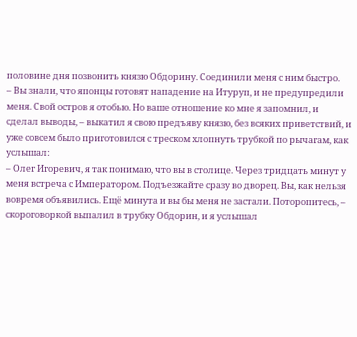половине дня позвонить князю Обдорину. Соединили меня с ним быстро.
– Вы знали, что японцы готовят нападение на Итуруп, и не предупредили меня. Свой остров я отобью. Но ваше отношение ко мне я запомнил, и сделал выводы, – выкатил я свою предъяву князю, без всяких приветствий, и уже совсем было приготовился с треском хлопнуть трубкой по рычагам, как услышал:
– Олег Игоревич, я так понимаю, что вы в столице. Через тридцать минут у меня встреча с Императором. Подъезжайте сразу во дворец. Вы, как нельзя вовремя объявились. Ещё минута и вы бы меня не застали. Поторопитесь, – скороговоркой выпалил в трубку Обдорин, и я услышал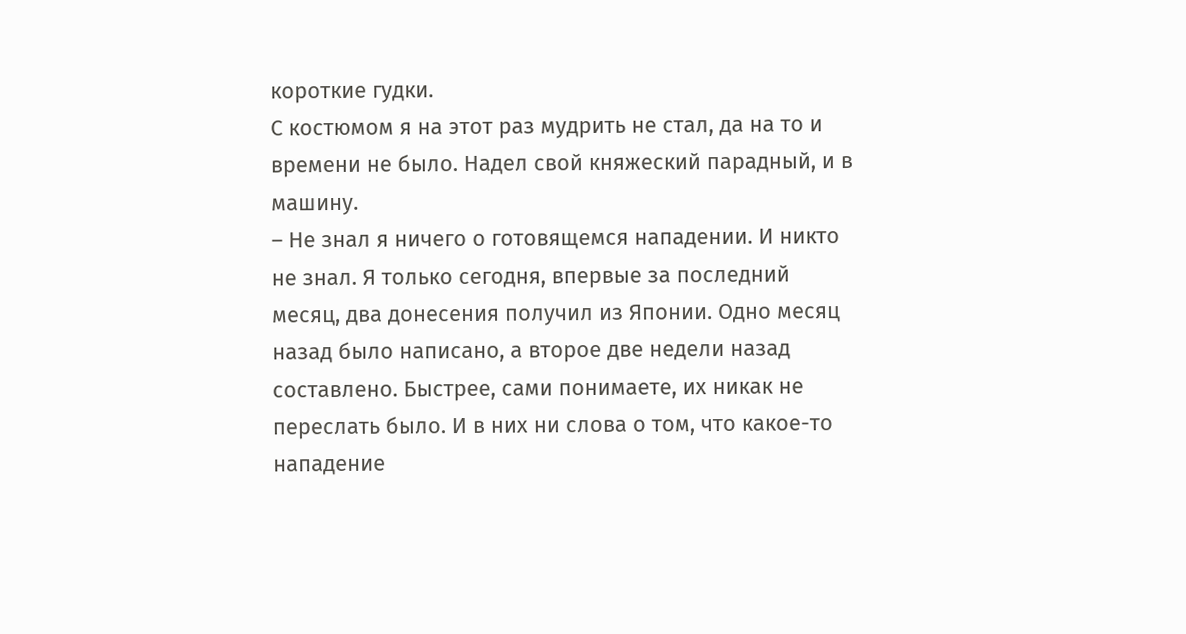короткие гудки.
С костюмом я на этот раз мудрить не стал, да на то и времени не было. Надел свой княжеский парадный, и в машину.
– Не знал я ничего о готовящемся нападении. И никто не знал. Я только сегодня, впервые за последний месяц, два донесения получил из Японии. Одно месяц назад было написано, а второе две недели назад составлено. Быстрее, сами понимаете, их никак не переслать было. И в них ни слова о том, что какое-то нападение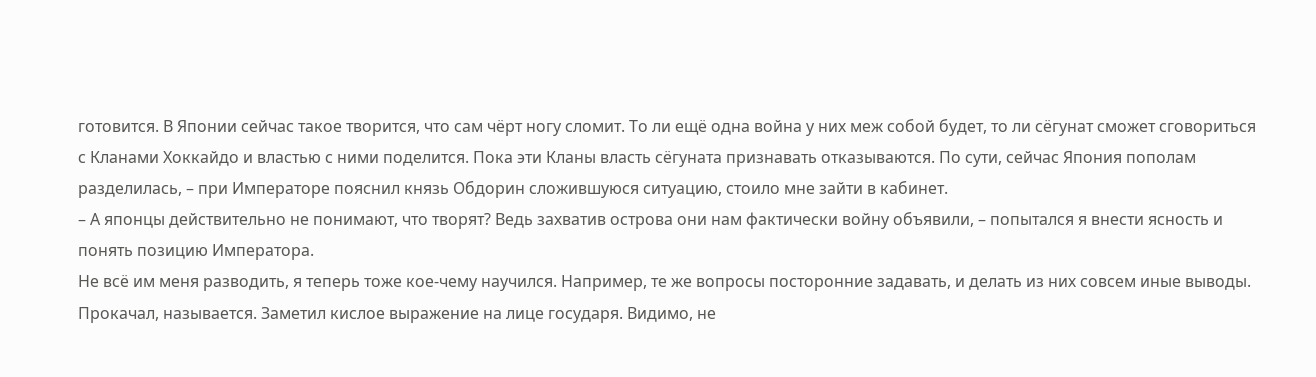готовится. В Японии сейчас такое творится, что сам чёрт ногу сломит. То ли ещё одна война у них меж собой будет, то ли сёгунат сможет сговориться с Кланами Хоккайдо и властью с ними поделится. Пока эти Кланы власть сёгуната признавать отказываются. По сути, сейчас Япония пополам разделилась, – при Императоре пояснил князь Обдорин сложившуюся ситуацию, стоило мне зайти в кабинет.
– А японцы действительно не понимают, что творят? Ведь захватив острова они нам фактически войну объявили, – попытался я внести ясность и понять позицию Императора.
Не всё им меня разводить, я теперь тоже кое-чему научился. Например, те же вопросы посторонние задавать, и делать из них совсем иные выводы.
Прокачал, называется. Заметил кислое выражение на лице государя. Видимо, не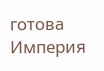готова Империя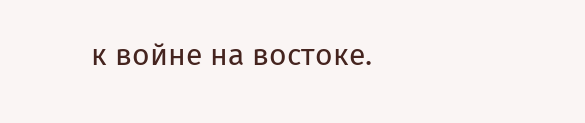к войне на востоке.